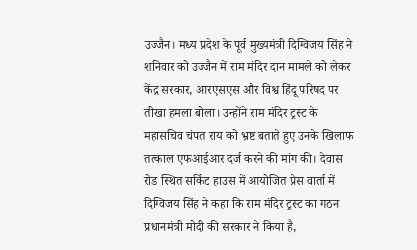उज्जैन। मध्य प्रदेश के पूर्व मुख्यमंत्री दिग्विजय सिंह ने शनिवार को उज्जैन में राम मंदिर दान मामले को लेकर केंद्र सरकार, आरएसएस और विश्व हिंदू परिषद पर तीखा हमला बोला। उन्होंने राम मंदिर ट्रस्ट के महासचिव चंपत राय को भ्रष्ट बताते हुए उनके खिलाफ तत्काल एफआईआर दर्ज करने की मांग की। देवास रोड स्थित सर्किट हाउस में आयोजित प्रेस वार्ता में दिग्विजय सिंह ने कहा कि राम मंदिर ट्रस्ट का गठन प्रधानमंत्री मोदी की सरकार ने किया है,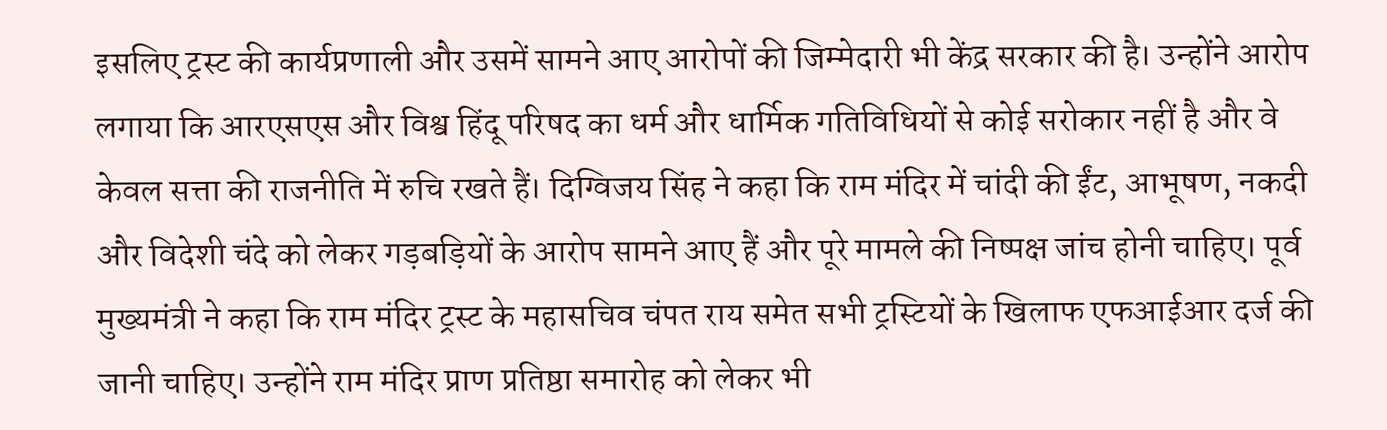इसलिए ट्रस्ट की कार्यप्रणाली और उसमें सामने आए आरोपों की जिम्मेदारी भी केंद्र सरकार की है। उन्होंने आरोप लगाया कि आरएसएस और विश्व हिंदू परिषद का धर्म और धार्मिक गतिविधियों से कोई सरोकार नहीं है और वे केवल सत्ता की राजनीति में रुचि रखते हैं। दिग्विजय सिंह ने कहा कि राम मंदिर में चांदी की ईंट, आभूषण, नकदी और विदेशी चंदे को लेकर गड़बड़ियों के आरोप सामने आए हैं और पूरे मामले की निष्पक्ष जांच होनी चाहिए। पूर्व मुख्यमंत्री ने कहा कि राम मंदिर ट्रस्ट के महासचिव चंपत राय समेत सभी ट्रस्टियों के खिलाफ एफआईआर दर्ज की जानी चाहिए। उन्होंने राम मंदिर प्राण प्रतिष्ठा समारोह को लेकर भी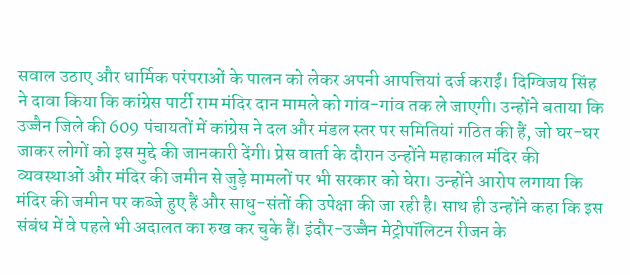सवाल उठाए और धार्मिक परंपराओं के पालन को लेकर अपनी आपत्तियां दर्ज कराईं। दिग्विजय सिंह ने दावा किया कि कांग्रेस पार्टी राम मंदिर दान मामले को गांव-गांव तक ले जाएगी। उन्होंने बताया कि उज्जैन जिले की 609 पंचायतों में कांग्रेस ने दल और मंडल स्तर पर समितियां गठित की हैं, जो घर-घर जाकर लोगों को इस मुद्दे की जानकारी देंगी। प्रेस वार्ता के दौरान उन्होंने महाकाल मंदिर की व्यवस्थाओं और मंदिर की जमीन से जुड़े मामलों पर भी सरकार को घेरा। उन्होंने आरोप लगाया कि मंदिर की जमीन पर कब्जे हुए हैं और साधु-संतों की उपेक्षा की जा रही है। साथ ही उन्होंने कहा कि इस संबंध में वे पहले भी अदालत का रुख कर चुके हैं। इंदौर-उज्जैन मेट्रोपॉलिटन रीजन के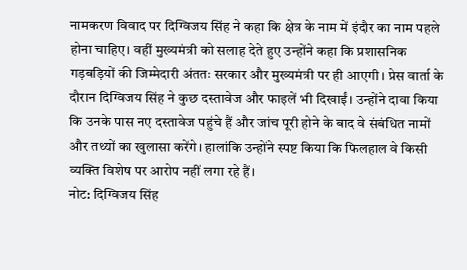नामकरण विवाद पर दिग्विजय सिंह ने कहा कि क्षेत्र के नाम में इंदौर का नाम पहले होना चाहिए। वहीं मुख्यमंत्री को सलाह देते हुए उन्होंने कहा कि प्रशासनिक गड़बड़ियों की जिम्मेदारी अंततः सरकार और मुख्यमंत्री पर ही आएगी। प्रेस वार्ता के दौरान दिग्विजय सिंह ने कुछ दस्तावेज और फाइलें भी दिखाईं। उन्होंने दावा किया कि उनके पास नए दस्तावेज पहुंचे हैं और जांच पूरी होने के बाद वे संबंधित नामों और तथ्यों का खुलासा करेंगे। हालांकि उन्होंने स्पष्ट किया कि फिलहाल वे किसी व्यक्ति विशेष पर आरोप नहीं लगा रहे हैं।
नोट: दिग्विजय सिंह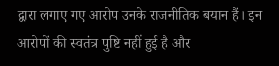द्वारा लगाए गए आरोप उनके राजनीतिक बयान हैं। इन आरोपों की स्वतंत्र पुष्टि नहीं हुई है और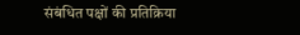संबंधित पक्षों की प्रतिक्रिया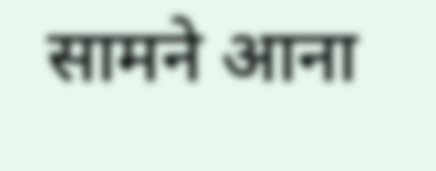सामने आना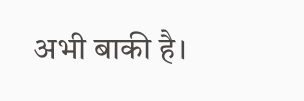अभी बाकी है।